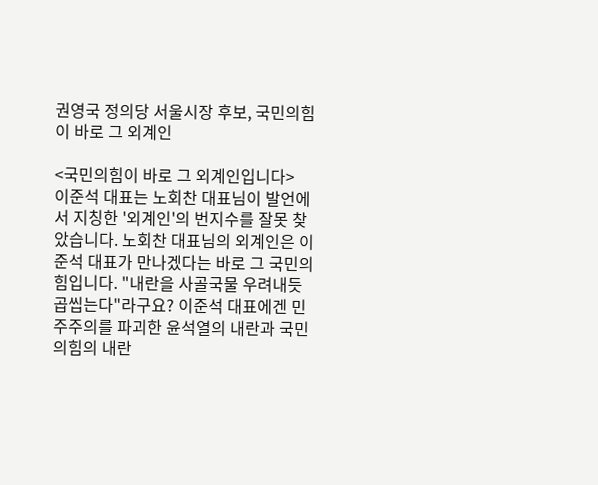권영국 정의당 서울시장 후보, 국민의힘이 바로 그 외계인

<국민의힘이 바로 그 외계인입니다>
이준석 대표는 노회찬 대표님이 발언에서 지칭한 '외계인'의 번지수를 잘못 찾았습니다. 노회찬 대표님의 외계인은 이준석 대표가 만나겠다는 바로 그 국민의힘입니다. "내란을 사골국물 우려내듯 곱씹는다"라구요? 이준석 대표에겐 민주주의를 파괴한 윤석열의 내란과 국민의힘의 내란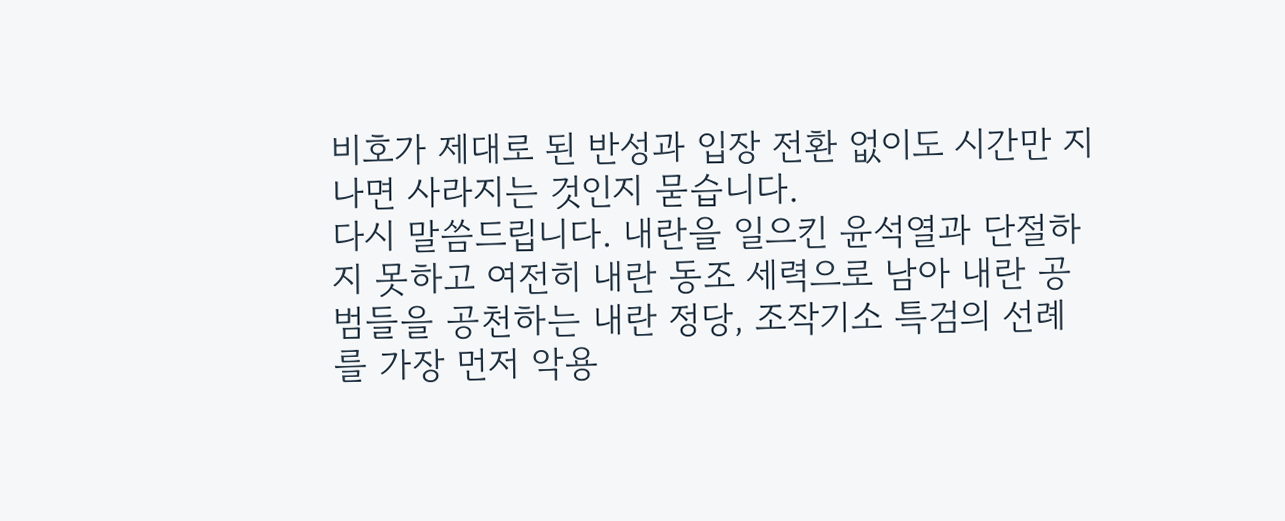비호가 제대로 된 반성과 입장 전환 없이도 시간만 지나면 사라지는 것인지 묻습니다.
다시 말씀드립니다. 내란을 일으킨 윤석열과 단절하지 못하고 여전히 내란 동조 세력으로 남아 내란 공범들을 공천하는 내란 정당, 조작기소 특검의 선례를 가장 먼저 악용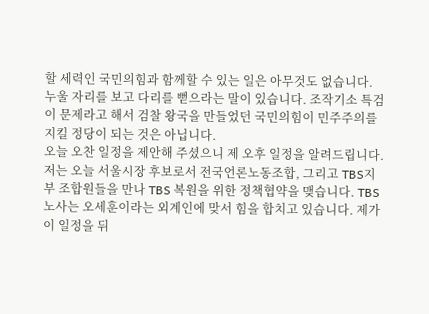할 세력인 국민의힘과 함께할 수 있는 일은 아무것도 없습니다.
누울 자리를 보고 다리를 뻗으라는 말이 있습니다. 조작기소 특검이 문제라고 해서 검찰 왕국을 만들었던 국민의힘이 민주주의를 지킬 정당이 되는 것은 아닙니다.
오늘 오찬 일정을 제안해 주셨으니 제 오후 일정을 알려드립니다. 저는 오늘 서울시장 후보로서 전국언론노동조합, 그리고 TBS지부 조합원들을 만나 TBS 복원을 위한 정책협약을 맺습니다. TBS 노사는 오세훈이라는 외계인에 맞서 힘을 합치고 있습니다. 제가 이 일정을 뒤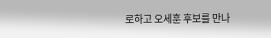로하고 오세훈 후보를 만나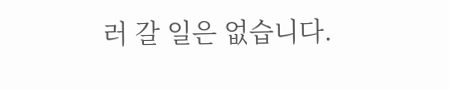러 갈 일은 없습니다.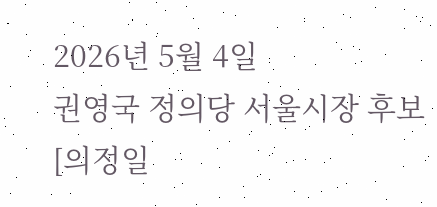2026년 5월 4일
권영국 정의당 서울시장 후보
[의정일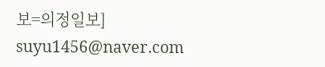보=의정일보] suyu1456@naver.com